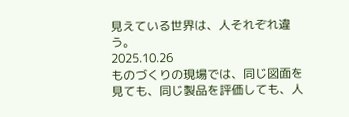見えている世界は、人それぞれ違う。
2025.10.26
ものづくりの現場では、同じ図面を見ても、同じ製品を評価しても、人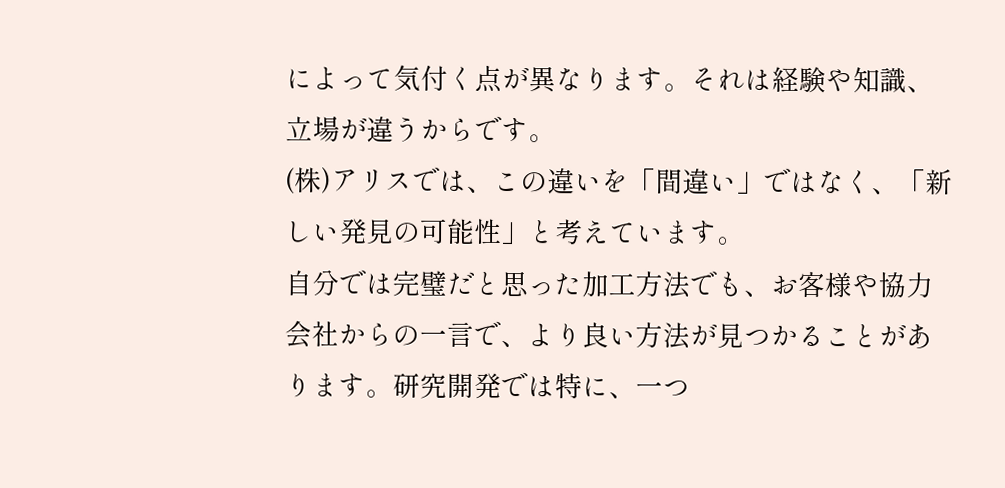によって気付く点が異なります。それは経験や知識、立場が違うからです。
(株)アリスでは、この違いを「間違い」ではなく、「新しい発見の可能性」と考えています。
自分では完璧だと思った加工方法でも、お客様や協力会社からの一言で、より良い方法が見つかることがあります。研究開発では特に、一つ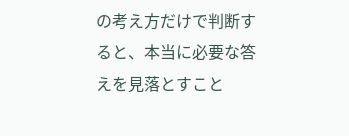の考え方だけで判断すると、本当に必要な答えを見落とすこと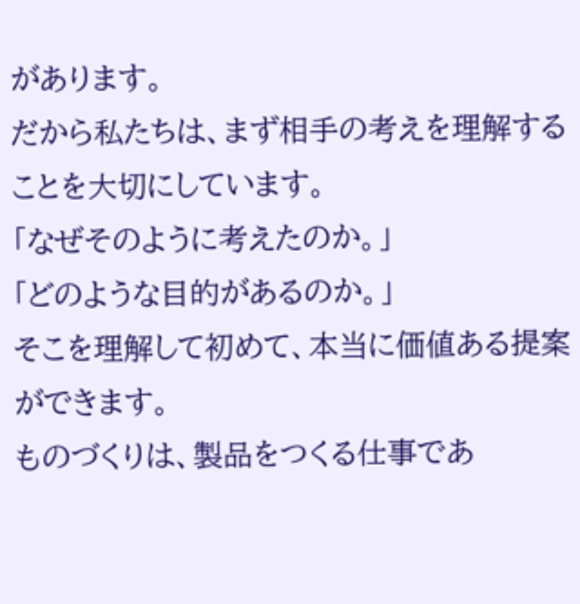があります。
だから私たちは、まず相手の考えを理解することを大切にしています。
「なぜそのように考えたのか。」
「どのような目的があるのか。」
そこを理解して初めて、本当に価値ある提案ができます。
ものづくりは、製品をつくる仕事であ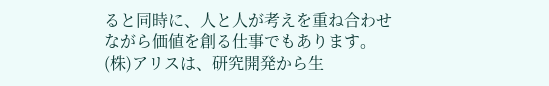ると同時に、人と人が考えを重ね合わせながら価値を創る仕事でもあります。
(株)アリスは、研究開発から生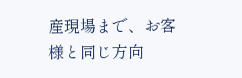産現場まで、お客様と同じ方向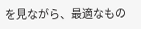を見ながら、最適なもの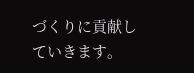づくりに貢献していきます。